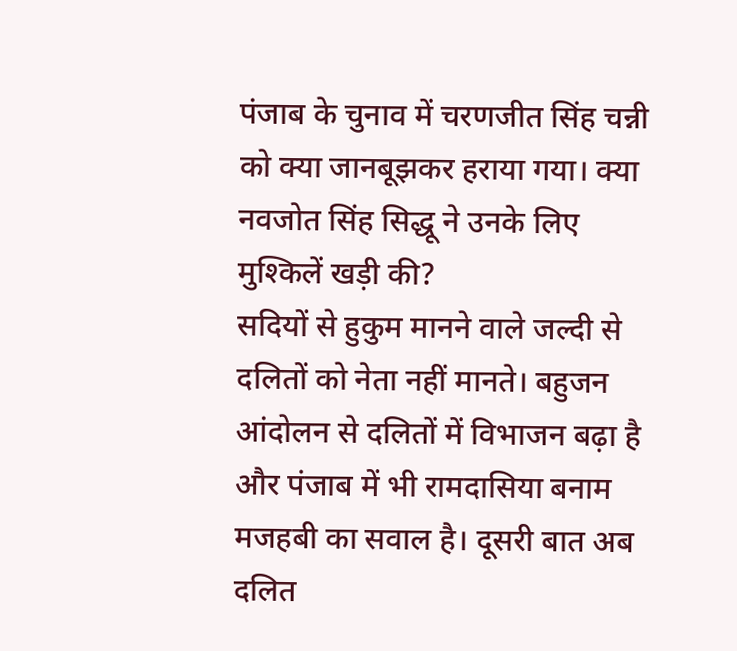पंजाब के चुनाव में चरणजीत सिंह चन्नी को क्या जानबूझकर हराया गया। क्या नवजोत सिंह सिद्धू ने उनके लिए मुश्किलें खड़ी की?
सदियों से हुकुम मानने वाले जल्दी से दलितों को नेता नहीं मानते। बहुजन आंदोलन से दलितों में विभाजन बढ़ा है और पंजाब में भी रामदासिया बनाम मजहबी का सवाल है। दूसरी बात अब दलित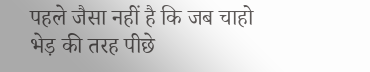पहले जैसा नहीं है कि जब चाहो भेड़ की तरह पीछे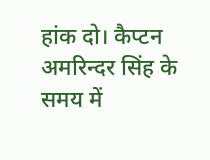हांक दो। कैप्टन अमरिन्दर सिंह के समय में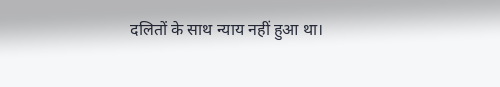दलितों के साथ न्याय नहीं हुआ था।